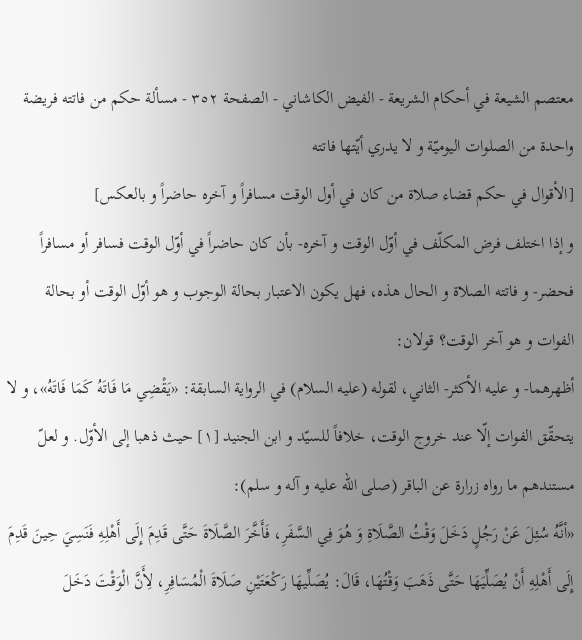معتصم الشيعة في أحكام الشريعة - الفيض الكاشاني - الصفحة ٣٥٢ - مسألة حكم من فاتته فريضة واحدة من الصلوات اليوميّة و لا يدري أيّتها فاتته
[الأقوال في حكم قضاء صلاة من كان في أول الوقت مسافراً و آخره حاضراً و بالعكس]
و إذا اختلف فرض المكلّف في أوّل الوقت و آخره- بأن كان حاضراً في أوّل الوقت فسافر أو مسافراً فحضر- و فاتته الصلاة و الحال هذه، فهل يكون الاعتبار بحالة الوجوب و هو أوّل الوقت أو بحالة الفوات و هو آخر الوقت؟ قولان:
أظهرهما- و عليه الأكثر- الثاني، لقوله (عليه السلام) في الرواية السابقة: «يَقْضِي مَا فَاتَهُ كَمَا فَاتَهُ»، و لا يتحقّق الفوات إلّا عند خروج الوقت، خلافاً للسيّد و ابن الجنيد [١] حيث ذهبا إلى الأوّل. و لعلّ مستندهم ما رواه زرارة عن الباقر (صلى الله عليه و آله و سلم):
«أنَّهُ سُئِلَ عَنْ رَجُلٍ دَخَلَ وَقْتُ الصَّلَاةِ وَ هُوَ فِي السَّفَرِ، فَأَخَّرَ الصَّلَاةَ حَتَّى قَدِمَ إِلَى أَهْلِهِ فَنَسِيَ حِينَ قَدِمَ إِلَى أَهْلِهِ أَنْ يُصَلِّيَهَا حَتَّى ذَهَبَ وَقْتُهَا، قَالَ: يُصَلِّيهَا رَكْعَتَيْنِ صَلَاةَ الْمُسَافِرِ، لِأَنَّ الْوَقْتَ دَخَلَ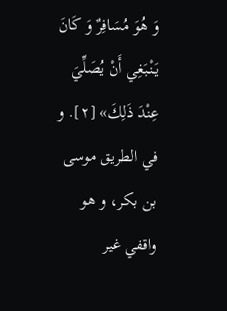وَ هُوَ مُسَافِرٌ وَ كَانَ يَنْبَغِي أَنْ يُصَلِّيَ عِنْدَ ذَلِكَ» [٢]. و في الطريق موسى بن بكر، و هو واقفي غير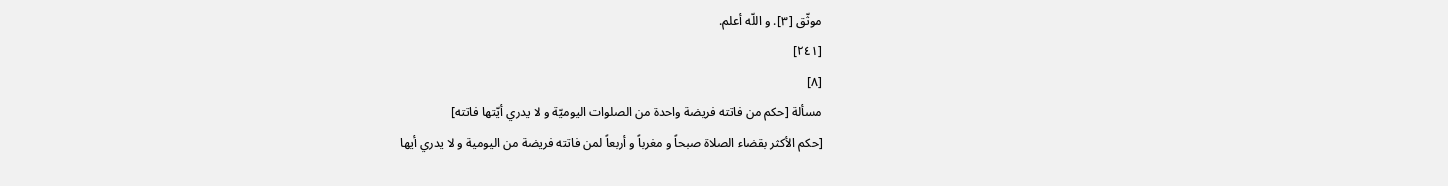موثّق [٣]. و اللّه أعلم.
[٢٤١]
[٨]
مسألة [حكم من فاتته فريضة واحدة من الصلوات اليوميّة و لا يدري أيّتها فاتته]
[حكم الأكثر بقضاء الصلاة صبحاً و مغرباً و أربعاً لمن فاتته فريضة من اليومية و لا يدري أيها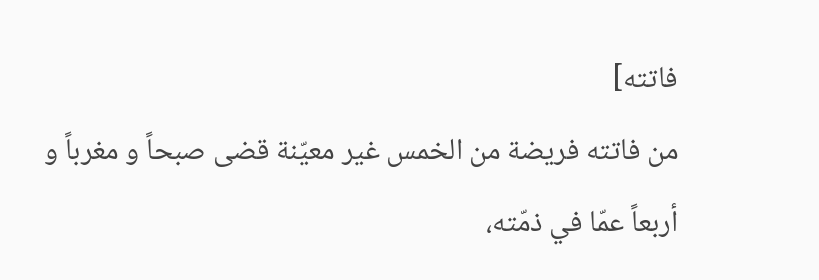فاتته]
من فاتته فريضة من الخمس غير معيّنة قضى صبحاً و مغرباً و أربعاً عمّا في ذمّته،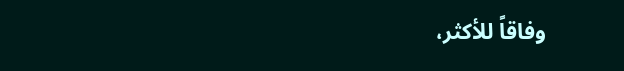وفاقاً للأكثر،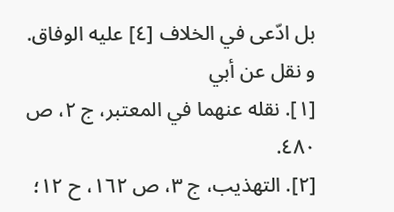بل ادّعى في الخلاف [٤] عليه الوفاق. و نقل عن أبي
[١]. نقله عنهما في المعتبر، ج ٢، ص ٤٨٠.
[٢]. التهذيب، ج ٣، ص ١٦٢، ح ١٢؛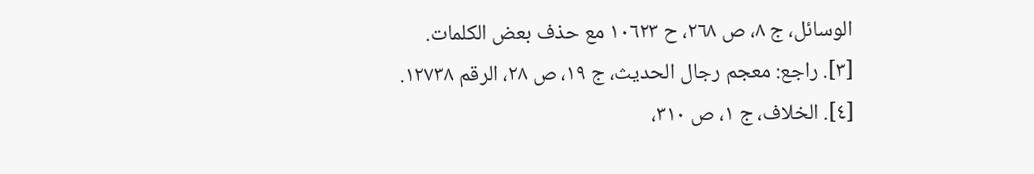الوسائل، ج ٨، ص ٢٦٨، ح ١٠٦٢٣ مع حذف بعض الكلمات.
[٣]. راجع: معجم رجال الحديث، ج ١٩، ص ٢٨، الرقم ١٢٧٣٨.
[٤]. الخلاف، ج ١، ص ٣١٠،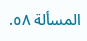المسألة ٥٨.